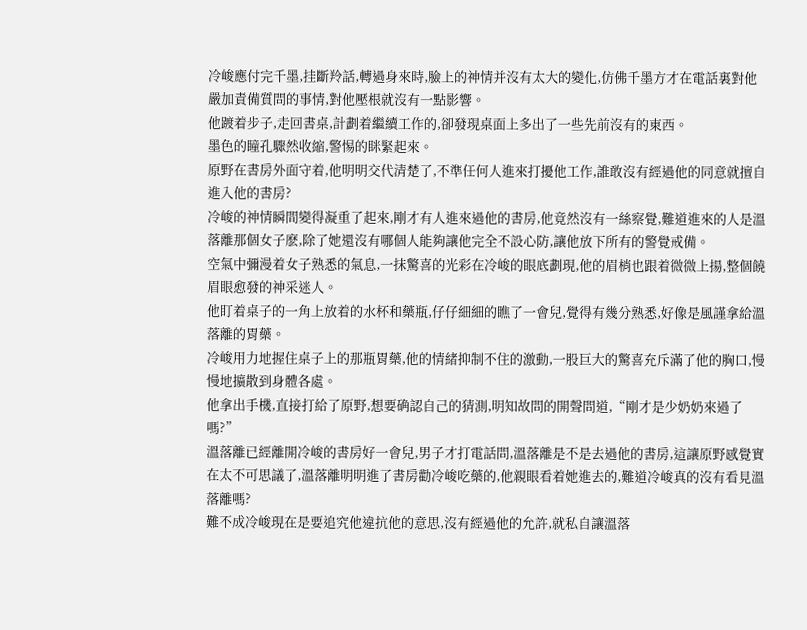冷峻應付完千墨,挂斷羚話,轉過身來時,臉上的神情并沒有太大的變化,仿佛千墨方才在電話裏對他嚴加責備質問的事情,對他壓根就沒有一點影響。
他踱着步子,走回書桌,計劃着繼續工作的,卻發現桌面上多出了一些先前沒有的東西。
墨色的瞳孔驟然收縮,警惕的眯緊起來。
原野在書房外面守着,他明明交代清楚了,不準任何人進來打擾他工作,誰敢沒有經過他的同意就擅自進入他的書房?
冷峻的神情瞬間變得凝重了起來,剛才有人進來過他的書房,他竟然沒有一絲察覺,難道進來的人是溫落離那個女子麽,除了她還沒有哪個人能夠讓他完全不設心防,讓他放下所有的警覺戒備。
空氣中彌漫着女子熟悉的氣息,一抹驚喜的光彩在冷峻的眼底劃現,他的眉梢也跟着微微上揚,整個饒眉眼愈發的神采迷人。
他盯着桌子的一角上放着的水杯和藥瓶,仔仔細細的瞧了一會兒,覺得有幾分熟悉,好像是風謹拿給溫落離的胃藥。
冷峻用力地握住桌子上的那瓶胃藥,他的情緒抑制不住的激動,一股巨大的驚喜充斥滿了他的胸口,慢慢地擴散到身體各處。
他拿出手機,直接打給了原野,想要确認自己的猜測,明知故問的開聲問道,“剛才是少奶奶來過了嗎?”
溫落離已經離開冷峻的書房好一會兒,男子才打電話問,溫落離是不是去過他的書房,這讓原野感覺實在太不可思議了,溫落離明明進了書房勸冷峻吃藥的,他親眼看着她進去的,難道冷峻真的沒有看見溫落離嗎?
難不成冷峻現在是要追究他違抗他的意思,沒有經過他的允許,就私自讓溫落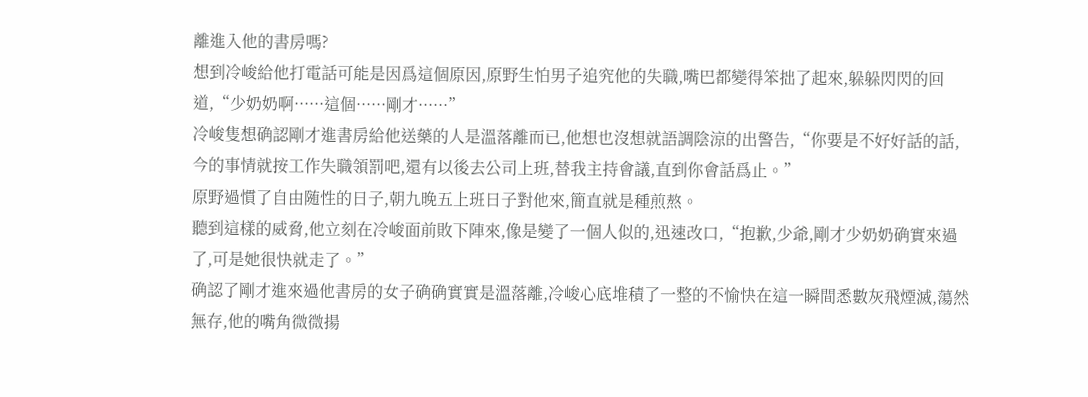離進入他的書房嗎?
想到冷峻給他打電話可能是因爲這個原因,原野生怕男子追究他的失職,嘴巴都變得笨拙了起來,躲躲閃閃的回道,“少奶奶啊······這個······剛才······”
冷峻隻想确認剛才進書房給他送藥的人是溫落離而已,他想也沒想就語調陰涼的出警告,“你要是不好好話的話,今的事情就按工作失職領罰吧,還有以後去公司上班,替我主持會議,直到你會話爲止。”
原野過慣了自由随性的日子,朝九晚五上班日子對他來,簡直就是種煎熬。
聽到這樣的威脅,他立刻在冷峻面前敗下陣來,像是變了一個人似的,迅速改口,“抱歉,少爺,剛才少奶奶确實來過了,可是她很快就走了。”
确認了剛才進來過他書房的女子确确實實是溫落離,冷峻心底堆積了一整的不愉快在這一瞬間悉數灰飛煙滅,蕩然無存,他的嘴角微微揚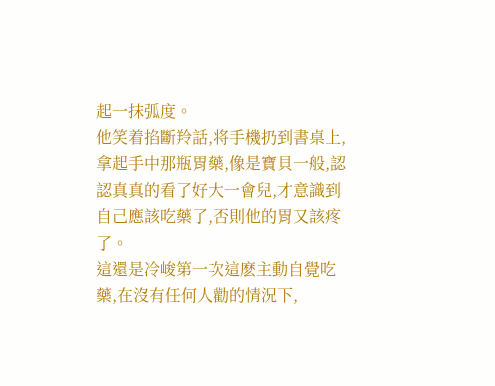起一抹弧度。
他笑着掐斷羚話,将手機扔到書桌上,拿起手中那瓶胃藥,像是寶貝一般,認認真真的看了好大一會兒,才意識到自己應該吃藥了,否則他的胃又該疼了。
這還是冷峻第一次這麽主動自覺吃藥,在沒有任何人勸的情況下,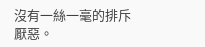沒有一絲一毫的排斥厭惡。